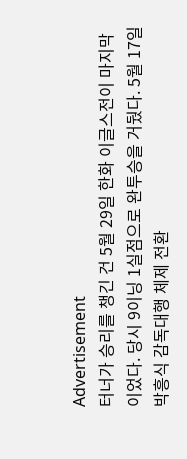Advertisement
터너가 승리를 챙긴 건 5월 29일 한화 이글스전이 마지막이었다. 당시 9이닝 1실점으로 완투승을 거뒀다. 5월 17일 박흥식 감독대행 체제 전환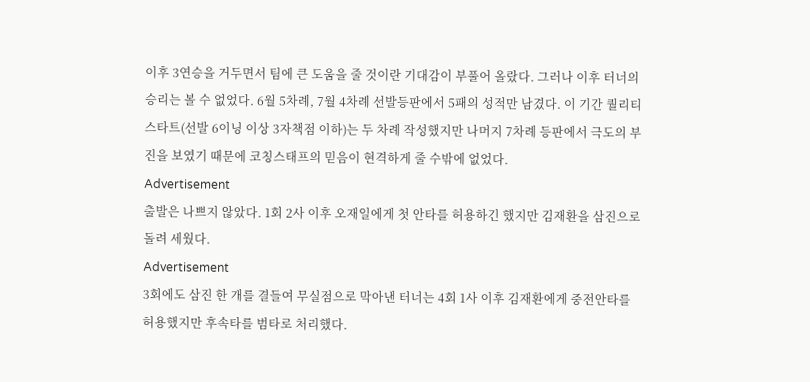이후 3연승을 거두면서 팀에 큰 도움을 줄 것이란 기대감이 부풀어 올랐다. 그러나 이후 터너의 승리는 볼 수 없었다. 6월 5차례, 7월 4차례 선발등판에서 5패의 성적만 남겼다. 이 기간 퀄리티 스타트(선발 6이닝 이상 3자책점 이하)는 두 차례 작성했지만 나머지 7차례 등판에서 극도의 부진을 보였기 때문에 코칭스태프의 믿음이 현격하게 줄 수밖에 없었다.
Advertisement
출발은 나쁘지 않았다. 1회 2사 이후 오재일에게 첫 안타를 허용하긴 했지만 김재환을 삼진으로 돌려 세웠다.
Advertisement
3회에도 삼진 한 개를 결들여 무실점으로 막아낸 터너는 4회 1사 이후 김재환에게 중전안타를 허용했지만 후속타를 범타로 처리했다.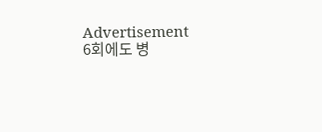Advertisement
6회에도 병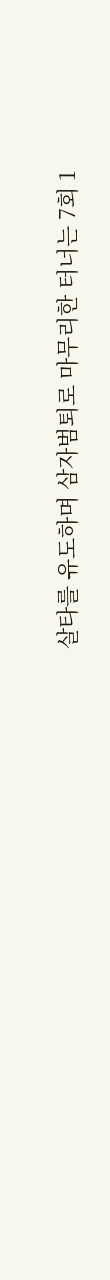살타를 유도하며 삼자범퇴로 마무리한 터너는 7회 1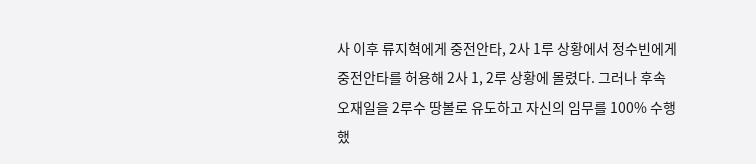사 이후 류지혁에게 중전안타, 2사 1루 상황에서 정수빈에게 중전안타를 허용해 2사 1, 2루 상황에 몰렸다. 그러나 후속 오재일을 2루수 땅볼로 유도하고 자신의 임무를 100% 수행했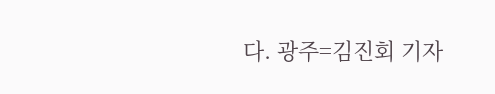다. 광주=김진회 기자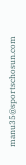manu35@sportschosun.com